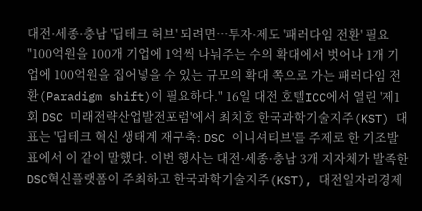대전·세종·충남 '딥테크 허브' 되려면…투자·제도 '패러다임 전환' 필요
"100억원을 100개 기업에 1억씩 나눠주는 수의 확대에서 벗어나 1개 기업에 100억원을 집어넣을 수 있는 규모의 확대 쪽으로 가는 패러다임 전환(Paradigm shift)이 필요하다." 16일 대전 호텔ICC에서 열린 '제1회 DSC 미래전략산업발전포럼'에서 최치호 한국과학기술지주(KST) 대표는 '딥테크 혁신 생태계 재구축: DSC 이니셔티브'를 주제로 한 기조발표에서 이 같이 말했다. 이번 행사는 대전·세종·충남 3개 지자체가 발족한 DSC혁신플랫폼이 주최하고 한국과학기술지주(KST), 대전일자리경제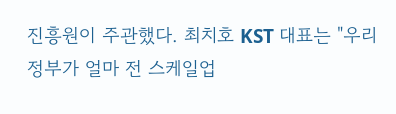진흥원이 주관했다. 최치호 KST 대표는 "우리 정부가 얼마 전 스케일업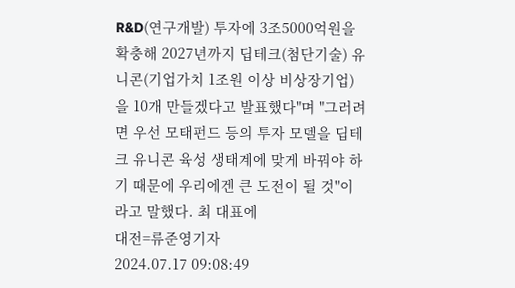R&D(연구개발) 투자에 3조5000억원을 확충해 2027년까지 딥테크(첨단기술) 유니콘(기업가치 1조원 이상 비상장기업)을 10개 만들겠다고 발표했다"며 "그러려면 우선 모태펀드 등의 투자 모델을 딥테크 유니콘 육성 생태계에 맞게 바꿔야 하기 때문에 우리에겐 큰 도전이 될 것"이라고 말했다. 최 대표에
대전=류준영기자
2024.07.17 09:08:49